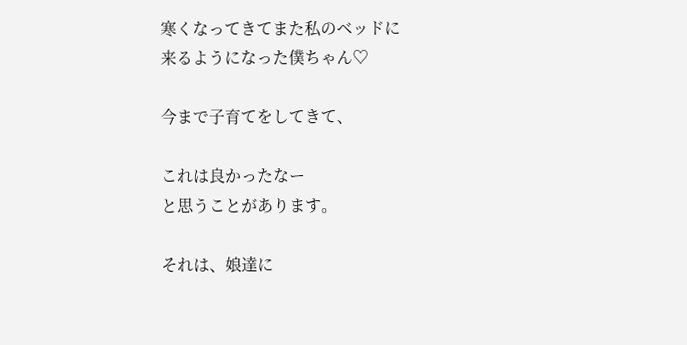寒くなってきてまた私のベッドに
来るようになった僕ちゃん♡

今まで子育てをしてきて、

これは良かったなー
と思うことがあります。

それは、娘達に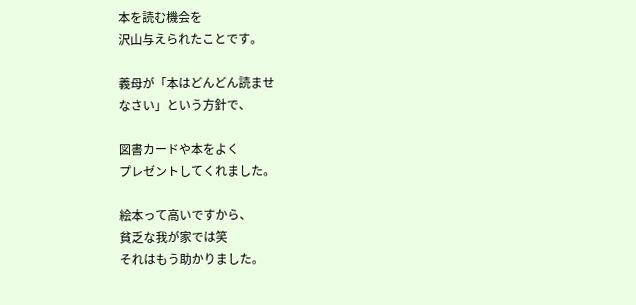本を読む機会を
沢山与えられたことです。

義母が「本はどんどん読ませ
なさい」という方針で、

図書カードや本をよく
プレゼントしてくれました。

絵本って高いですから、
貧乏な我が家では笑
それはもう助かりました。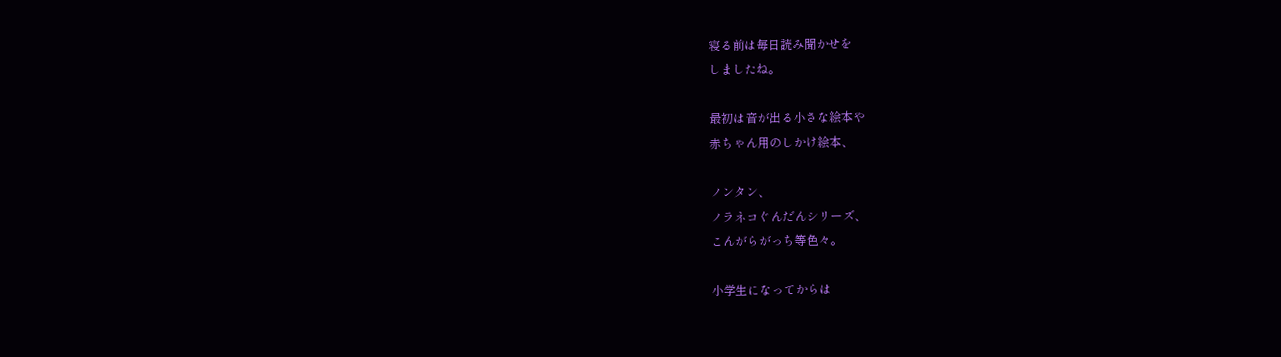寝る前は毎日読み聞かせを
しましたね。

最初は音が出る小さな絵本や
赤ちゃん用のしかけ絵本、

ノンタン、
ノラネコぐんだんシリーズ、
こんがらがっち等色々。

小学生になってからは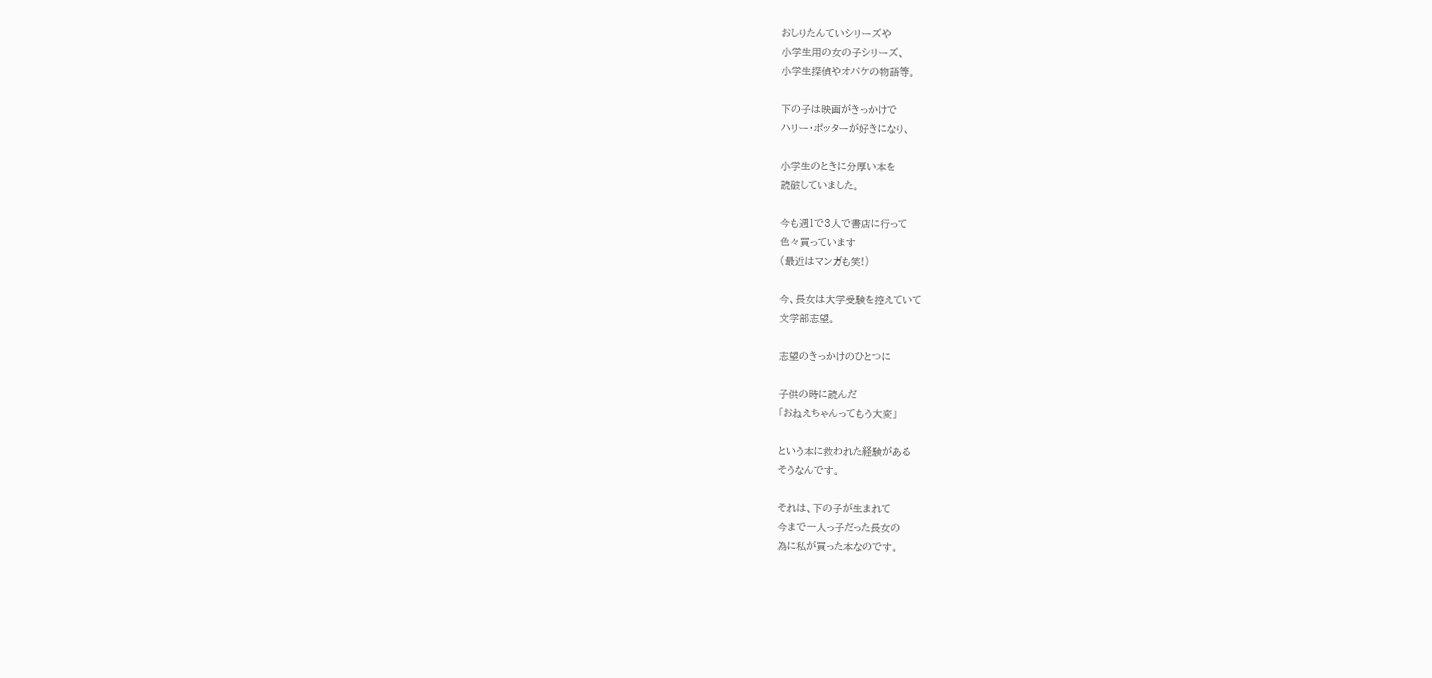おしりたんていシリーズや
小学生用の女の子シリーズ、
小学生探偵やオバケの物語等。

下の子は映画がきっかけで
ハリー・ポッターが好きになり、

小学生のときに分厚い本を
読破していました。

今も週1で3人で書店に行って
色々買っています
(最近はマンガも笑!)

今、長女は大学受験を控えていて
文学部志望。

志望のきっかけのひとつに

子供の時に読んだ
「おねえちゃんってもう大変」

という本に救われた経験がある
そうなんです。

それは、下の子が生まれて
今まで一人っ子だった長女の
為に私が買った本なのです。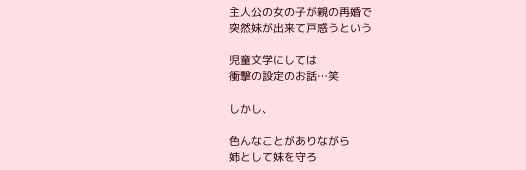主人公の女の子が親の再婚で
突然妹が出来て戸惑うという

児童文学にしては
衝撃の設定のお話…笑

しかし、

色んなことがありながら
姉として妹を守ろ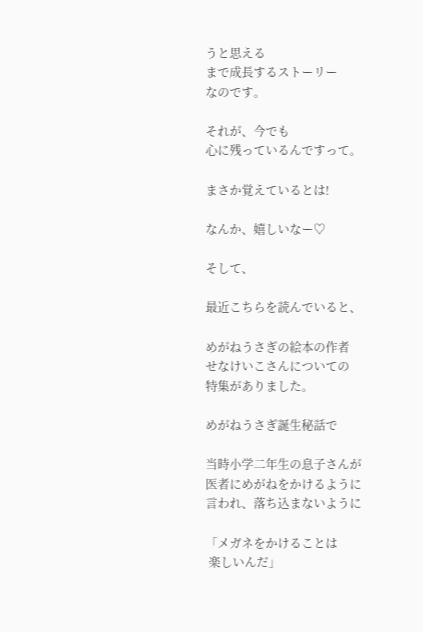うと思える
まで成長するストーリー
なのです。

それが、今でも
心に残っているんですって。

まさか覚えているとは!

なんか、嬉しいなー♡

そして、

最近こちらを読んでいると、

めがねうさぎの絵本の作者
せなけいこさんについての
特集がありました。

めがねうさぎ誕生秘話で

当時小学二年生の息子さんが
医者にめがねをかけるように
言われ、落ち込まないように

「メガネをかけることは
 楽しいんだ」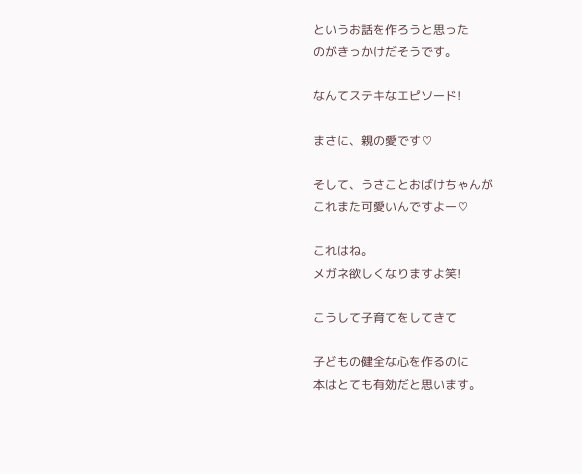というお話を作ろうと思った
のがきっかけだそうです。

なんてステキなエピソード!

まさに、親の愛です♡

そして、うさことおばけちゃんが
これまた可愛いんですよー♡

これはね。
メガネ欲しくなりますよ笑!

こうして子育てをしてきて

子どもの健全な心を作るのに
本はとても有効だと思います。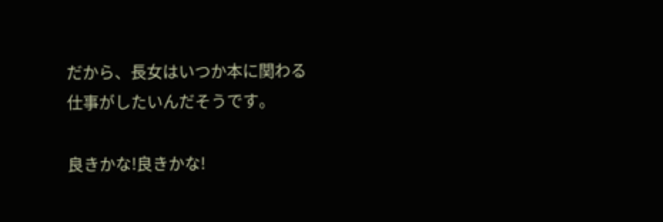だから、長女はいつか本に関わる
仕事がしたいんだそうです。

良きかな!良きかな!